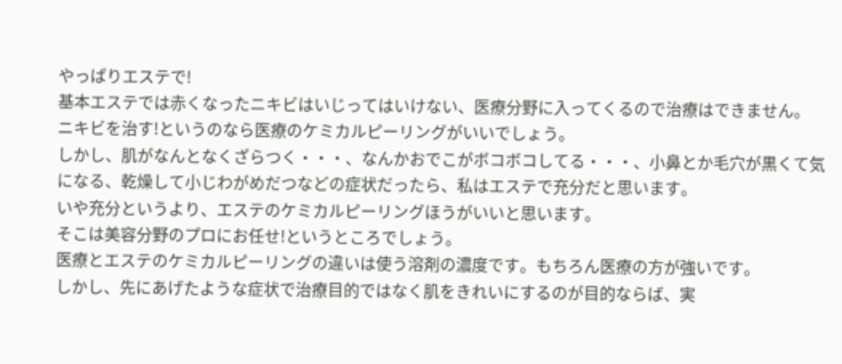やっぱりエステで!
基本エステでは赤くなったニキビはいじってはいけない、医療分野に入ってくるので治療はできません。
ニキビを治す!というのなら医療のケミカルピーリングがいいでしょう。
しかし、肌がなんとなくざらつく・・・、なんかおでこがボコボコしてる・・・、小鼻とか毛穴が黒くて気になる、乾燥して小じわがめだつなどの症状だったら、私はエステで充分だと思います。
いや充分というより、エステのケミカルピーリングほうがいいと思います。
そこは美容分野のプロにお任せ!というところでしょう。
医療とエステのケミカルピーリングの違いは使う溶剤の濃度です。もちろん医療の方が強いです。
しかし、先にあげたような症状で治療目的ではなく肌をきれいにするのが目的ならば、実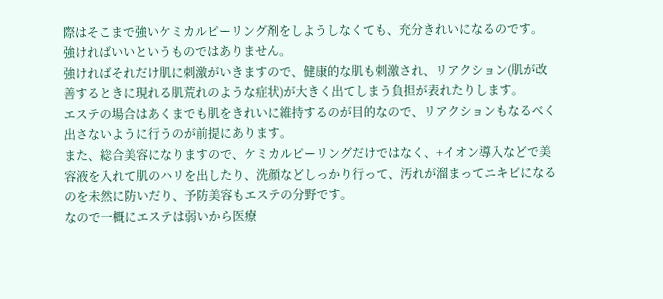際はそこまで強いケミカルピーリング剤をしようしなくても、充分きれいになるのです。
強ければいいというものではありません。
強ければそれだけ肌に刺激がいきますので、健康的な肌も刺激され、リアクション(肌が改善するときに現れる肌荒れのような症状)が大きく出てしまう負担が表れたりします。
エステの場合はあくまでも肌をきれいに維持するのが目的なので、リアクションもなるべく出さないように行うのが前提にあります。
また、総合美容になりますので、ケミカルピーリングだけではなく、+イオン導入などで美容液を入れて肌のハリを出したり、洗顔などしっかり行って、汚れが溜まってニキビになるのを未然に防いだり、予防美容もエステの分野です。
なので一概にエステは弱いから医療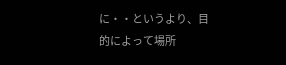に・・というより、目的によって場所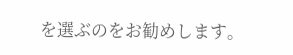を選ぶのをお勧めします。